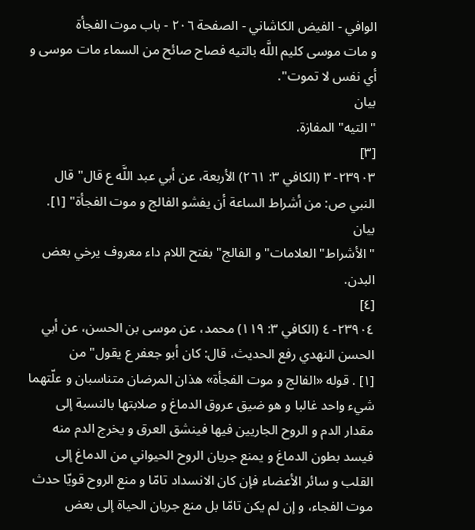الوافي - الفيض الكاشاني - الصفحة ٢٠٦ - باب موت الفجأة
و مات موسى كليم اللَّه بالتيه فصاح صائح من السماء مات موسى و أي نفس لا تموت".
بيان
" التيه" المفازة.
[٣]
٢٣٩٠٣- ٣ (الكافي ٣: ٢٦١) الأربعة، عن أبي عبد اللَّه ع قال" قال النبي ص: من أشراط الساعة أن يفشو الفالج و موت الفجأة" [١].
بيان
" الأشراط" العلامات" و الفالج" بفتح اللام داء معروف يرخي بعض البدن.
[٤]
٢٣٩٠٤- ٤ (الكافي ٣: ١١٩) محمد، عن موسى بن الحسن، عن أبي الحسن النهدي رفع الحديث، قال: كان أبو جعفر ع يقول" من
[١] . قوله «الفالج و موت الفجأة» هذان المرضان متناسبان و علّتهما شيء واحد غالبا و هو ضيق عروق الدماغ و صلابتها بالنسبة إلى مقدار الدم و الروح الجاريين فيها فينشق العرق و يخرج الدم منه فيسد بطون الدماغ و يمنع جريان الروح الحيواني من الدماغ إلى القلب و سائر الأعضاء فإن كان الانسداد تامّا و منع الروح قويّا حدث موت الفجاء، و إن لم يكن تامّا بل منع جريان الحياة إلى بعض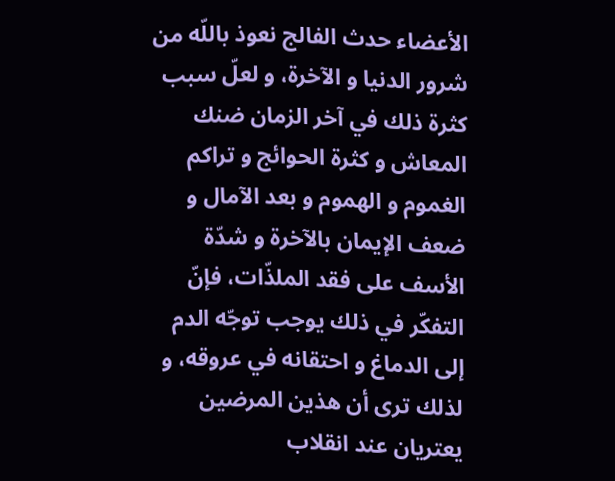الأعضاء حدث الفالج نعوذ باللّه من شرور الدنيا و الآخرة، و لعلّ سبب كثرة ذلك في آخر الزمان ضنك المعاش و كثرة الحوائج و تراكم الغموم و الهموم و بعد الآمال و ضعف الإيمان بالآخرة و شدّة الأسف على فقد الملذّات، فإنّ التفكّر في ذلك يوجب توجّه الدم إلى الدماغ و احتقانه في عروقه، و لذلك ترى أن هذين المرضين يعتريان عند انقلاب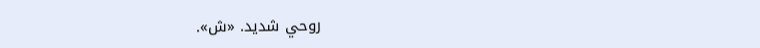روحي شديد. «ش».